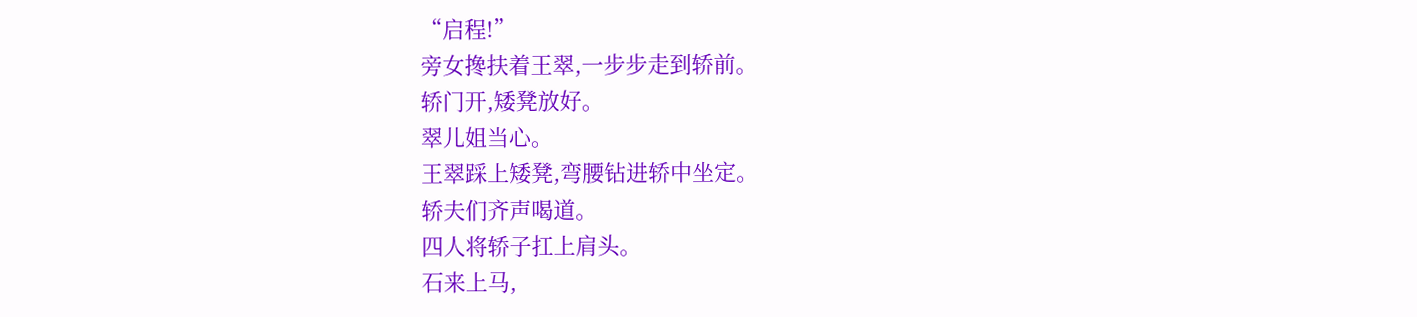“启程!”
旁女搀扶着王翠,一步步走到轿前。
轿门开,矮凳放好。
翠儿姐当心。
王翠踩上矮凳,弯腰钻进轿中坐定。
轿夫们齐声喝道。
四人将轿子扛上肩头。
石来上马,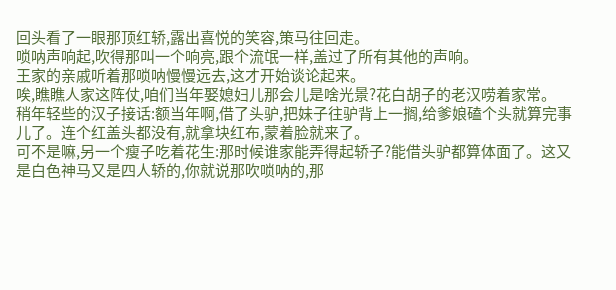回头看了一眼那顶红轿,露出喜悦的笑容,策马往回走。
唢呐声响起,吹得那叫一个响亮,跟个流氓一样,盖过了所有其他的声响。
王家的亲戚听着那唢呐慢慢远去,这才开始谈论起来。
唉,瞧瞧人家这阵仗,咱们当年娶媳妇儿那会儿是啥光景?花白胡子的老汉唠着家常。
稍年轻些的汉子接话:额当年啊,借了头驴,把妹子往驴背上一搁,给爹娘磕个头就算完事儿了。连个红盖头都没有,就拿块红布,蒙着脸就来了。
可不是嘛,另一个瘦子吃着花生:那时候谁家能弄得起轿子?能借头驴都算体面了。这又是白色神马又是四人轿的,你就说那吹唢呐的,那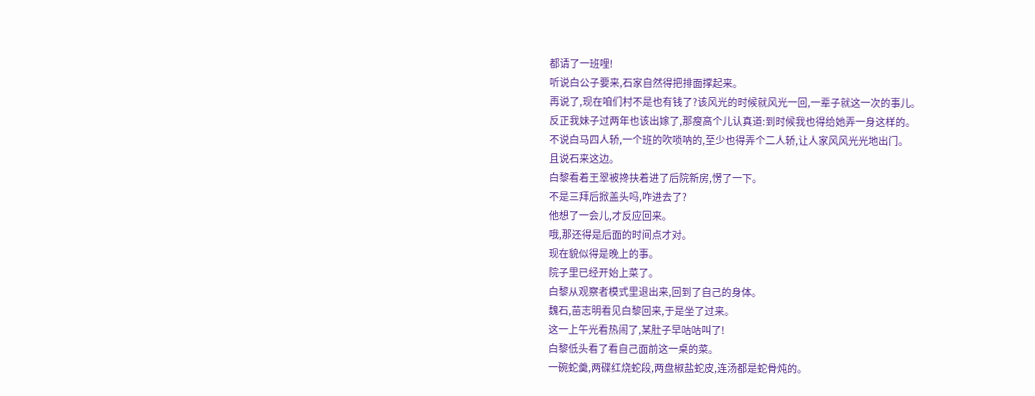都请了一班哩!
听说白公子要来,石家自然得把排面撑起来。
再说了,现在咱们村不是也有钱了?该风光的时候就风光一回,一辈子就这一次的事儿。
反正我妹子过两年也该出嫁了,那瘦高个儿认真道:到时候我也得给她弄一身这样的。
不说白马四人轿,一个班的吹唢呐的,至少也得弄个二人轿,让人家风风光光地出门。
且说石来这边。
白黎看着王翠被搀扶着进了后院新房,愣了一下。
不是三拜后掀盖头吗,咋进去了?
他想了一会儿,才反应回来。
哦,那还得是后面的时间点才对。
现在貌似得是晚上的事。
院子里已经开始上菜了。
白黎从观察者模式里退出来,回到了自己的身体。
魏石,苗志明看见白黎回来,于是坐了过来。
这一上午光看热闹了,某肚子早咕咕叫了!
白黎低头看了看自己面前这一桌的菜。
一碗蛇羹,两碟红烧蛇段,两盘椒盐蛇皮,连汤都是蛇骨炖的。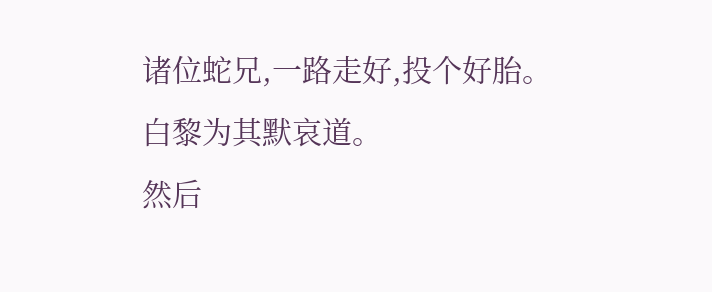诸位蛇兄,一路走好,投个好胎。
白黎为其默哀道。
然后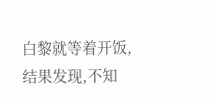白黎就等着开饭,结果发现,不知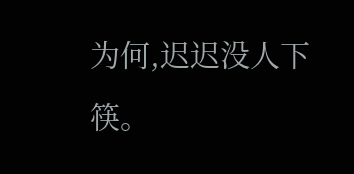为何,迟迟没人下筷。